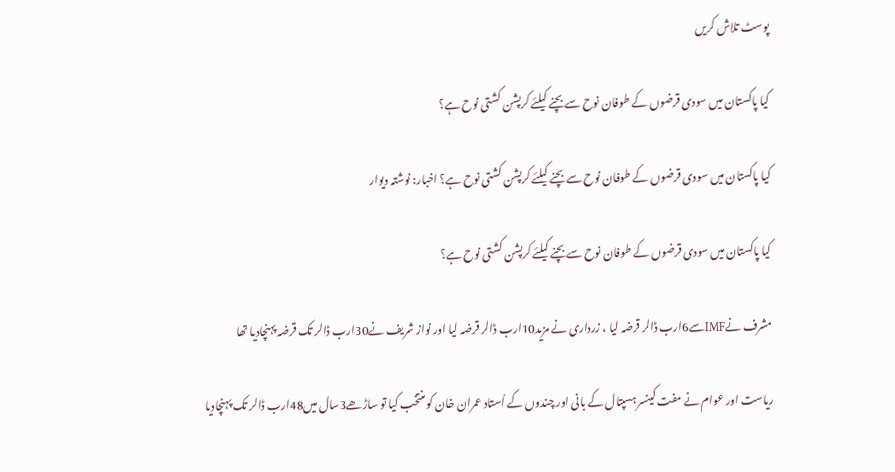پوسٹ تلاش کریں

کیا پاکستان میں سودی قرضوں کے طوفان نوح سے بچنے کیلئے کرپشن کشتی نوح ہے؟

کیا پاکستان میں سودی قرضوں کے طوفان نوح سے بچنے کیلئے کرپشن کشتی نوح ہے؟ اخبار: نوشتہ دیوار

کیا پاکستان میں سودی قرضوں کے طوفان نوح سے بچنے کیلئے کرپشن کشتی نوح ہے؟

مشرف نےIMFسے6ارب ڈالر قرضہ لیا ، زرداری نے مزید10ارب ڈالر قرضہ لیا اور نواز شریف نے30ارب ڈالر تک قرضہ پہنچادیا تھا

ریاست اور عوام نے مفت کینسر ہسپتال کے بانی اور چندوں کے اُستاد عمران خان کو منتخب کیا تو ساڑھے3سال میں48ارب ڈالر تک پہنچادیا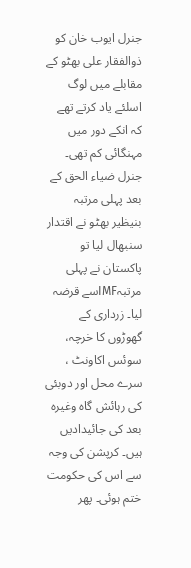جنرل ایوب خان کو ذوالفقار علی بھٹو کے مقابلے میں لوگ اسلئے یاد کرتے تھے کہ انکے دور میں مہنگائی کم تھی۔ جنرل ضیاء الحق کے بعد پہلی مرتبہ بنیظیر بھٹو نے اقتدار سنبھال لیا تو پاکستان نے پہلی مرتبہIMFسے قرضہ لیا۔ زرداری کے گھوڑوں کا خرچہ، سوئس اکاونٹ ، سرے محل اور دوبئی کی رہائش گاہ وغیرہ بعد کی جائیدادیں ہیں۔ کرپشن کی وجہ سے اس کی حکومت ختم ہوئی۔ پھر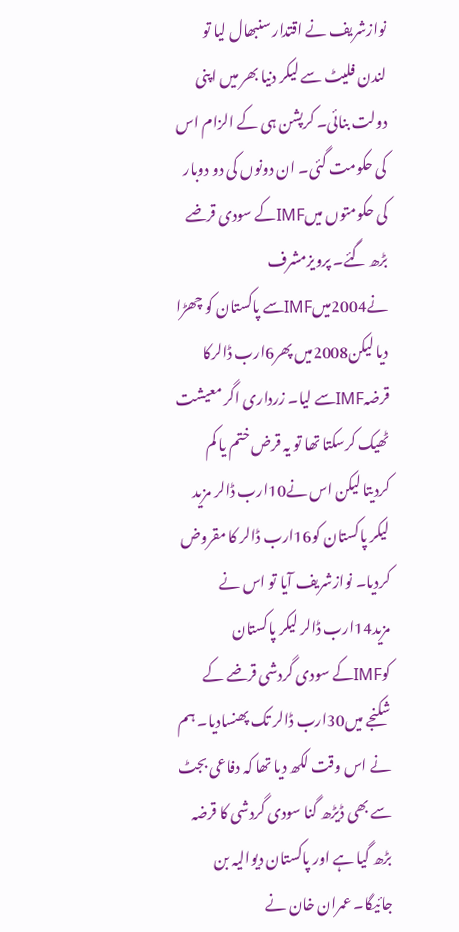نوازشریف نے اقتدار سنبھال لیا تو لندن فلیٹ سے لیکر دنیا بھر میں اپنی دولت بنائی۔ کرپشن ہی کے الزام اس کی حکومت گئی۔ ان دونوں کی دو دوبار کی حکومتوں میںIMFکے سودی قرضے بڑھ گئے۔ پرویزمشرف نے2004میںIMFسے پاکستان کو چھڑا دیا لیکن2008میں پھر6ارب ڈالرکا قرضہIMFسے لیا۔ زرداری اگر معیشت ٹھیک کرسکتا تھا تو یہ قرض ختم یا کم کردیتا لیکن اس نے10ارب ڈالر مزید لیکر پاکستان کو16ارب ڈالر کا مقروض کردیا۔ نوازشریف آیا تو اس نے مزید14ارب ڈالر لیکر پاکستان کوIMFکے سودی گردشی قرضے کے شکنجے میں30ارب ڈالر تک پھنسادیا۔ ہم نے اس وقت لکھ دیا تھا کہ دفاعی بجٹ سے بھی ڈیڑھ گنا سودی گردشی کا قرضہ بڑھ گیا ہے اور پاکستان دیوالیہ بن جائیگا۔ عمران خان نے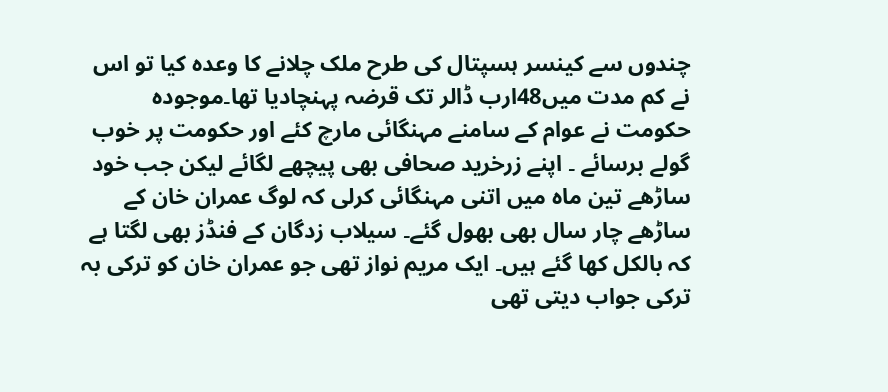چندوں سے کینسر ہسپتال کی طرح ملک چلانے کا وعدہ کیا تو اس نے کم مدت میں48ارب ڈالر تک قرضہ پہنچادیا تھا۔موجودہ حکومت نے عوام کے سامنے مہنگائی مارچ کئے اور حکومت پر خوب گولے برسائے ۔ اپنے زرخرید صحافی بھی پیچھے لگائے لیکن جب خود ساڑھے تین ماہ میں اتنی مہنگائی کرلی کہ لوگ عمران خان کے ساڑھے چار سال بھی بھول گئے۔ سیلاب زدگان کے فنڈز بھی لگتا ہے کہ بالکل کھا گئے ہیں۔ ایک مریم نواز تھی جو عمران خان کو ترکی بہ ترکی جواب دیتی تھی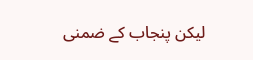لیکن پنجاب کے ضمنی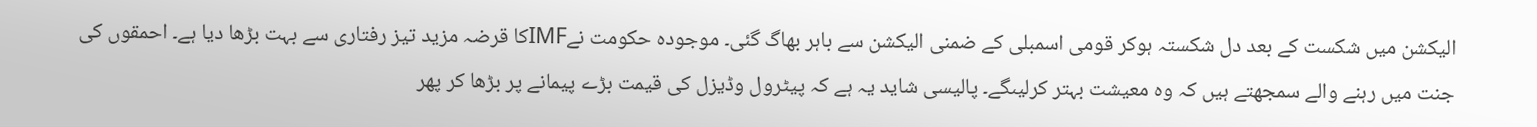الیکشن میں شکست کے بعد دل شکستہ ہوکر قومی اسمبلی کے ضمنی الیکشن سے باہر بھاگ گئی۔ موجودہ حکومت نےIMFکا قرضہ مزید تیز رفتاری سے بہت بڑھا دیا ہے۔ احمقوں کی جنت میں رہنے والے سمجھتے ہیں کہ وہ معیشت بہتر کرلیںگے۔ پالیسی شاید یہ ہے کہ پیٹرول وڈیزل کی قیمت بڑے پیمانے پر بڑھا کر پھر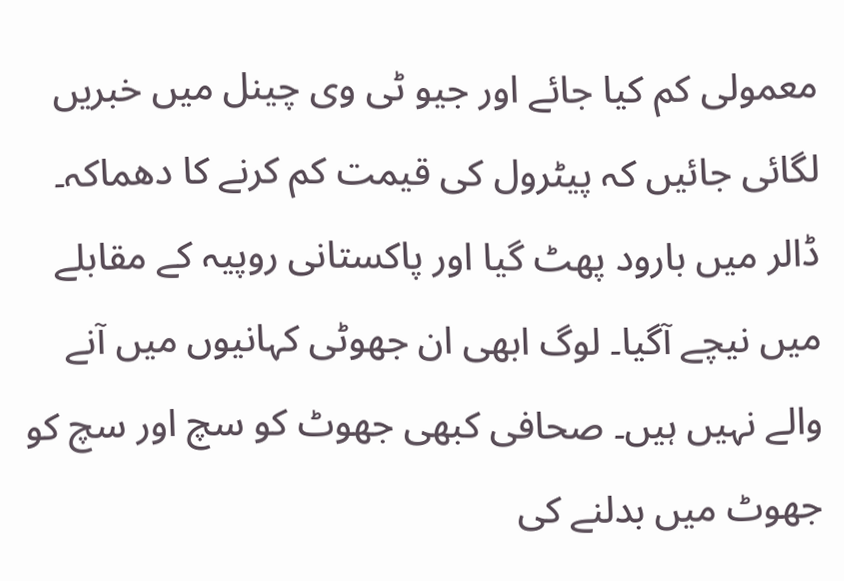معمولی کم کیا جائے اور جیو ٹی وی چینل میں خبریں لگائی جائیں کہ پیٹرول کی قیمت کم کرنے کا دھماکہ۔ ڈالر میں بارود پھٹ گیا اور پاکستانی روپیہ کے مقابلے میں نیچے آگیا۔ لوگ ابھی ان جھوٹی کہانیوں میں آنے والے نہیں ہیں۔ صحافی کبھی جھوٹ کو سچ اور سچ کو جھوٹ میں بدلنے کی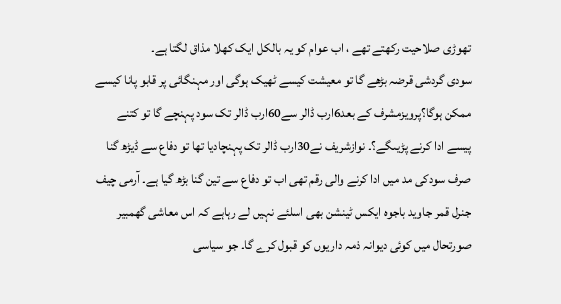تھوڑی صلاحیت رکھتے تھے ، اب عوام کو یہ بالکل ایک کھلا مذاق لگتا ہے۔
سودی گردشی قرضہ بڑھے گا تو معیشت کیسے ٹھیک ہوگی اور مہنگائی پر قابو پانا کیسے ممکن ہوگا؟پرویزمشرف کے بعد6ارب ڈالر سے60ارب ڈالر تک سود پہنچے گا تو کتنے پیسے ادا کرنے پڑیںگے؟۔ نوازشریف نے30ارب ڈالر تک پہنچادیا تھا تو دفاع سے ڈیڑھ گنا صرف سودکی مد میں ادا کرنے والی رقم تھی اب تو دفاع سے تین گنا بڑھ گیا ہے۔ آرمی چیف جنرل قمر جاوید باجوہ ایکس ٹینشن بھی اسلئے نہیں لے رہاہے کہ اس معاشی گھمبیر صورتحال میں کوئی دیوانہ ذمہ داریوں کو قبول کرے گا۔ جو سیاسی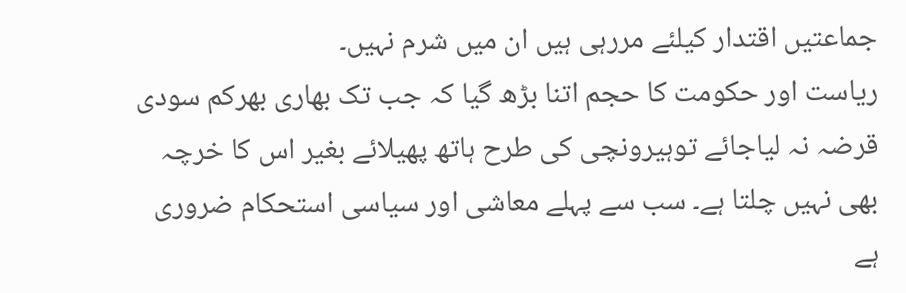جماعتیں اقتدار کیلئے مررہی ہیں ان میں شرم نہیں۔
ریاست اور حکومت کا حجم اتنا بڑھ گیا کہ جب تک بھاری بھرکم سودی قرضہ نہ لیاجائے توہیرونچی کی طرح ہاتھ پھیلائے بغیر اس کا خرچہ بھی نہیں چلتا ہے۔ سب سے پہلے معاشی اور سیاسی استحکام ضروری ہے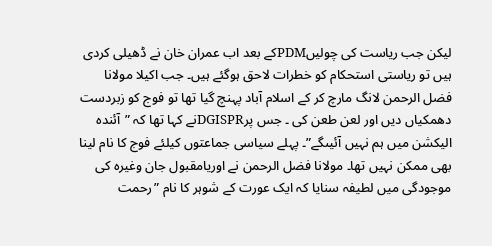لیکن جب ریاست کی چولیںPDMکے بعد اب عمران خان نے ڈھیلی کردی ہیں تو ریاستی استحکام کو خطرات لاحق ہوگئے ہیں۔ جب اکیلا مولانا فضل الرحمن لانگ مارچ کر کے اسلام آباد پہنچ گیا تھا تو فوج کو زبردست دھمکیاں دیں اور لعن طعن کی ۔ جس پرDGISPRنے کہا تھا کہ ”آئندہ الیکشن میں ہم نہیں آئیںگے”۔ پہلے سیاسی جماعتوں کیلئے فوج کا نام لینا بھی ممکن نہیں تھا۔ مولانا فضل الرحمن نے اوریامقبول جان وغیرہ کی موجودگی میں لطیفہ سنایا کہ ایک عورت کے شوہر کا نام ”رحمت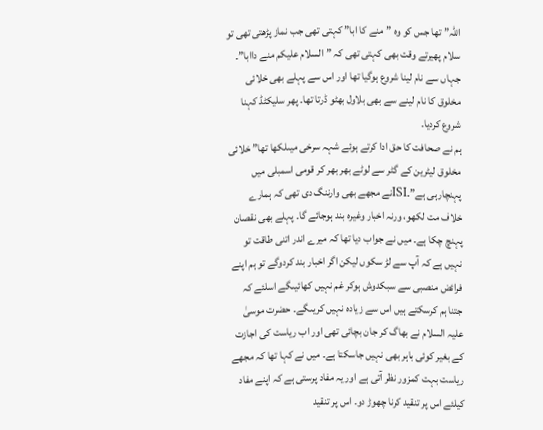اللہ” تھا جس کو وہ ”منے کا ابا” کہتی تھی جب نماز پڑھتی تھی تو سلام پھیرتے وقت بھی کہتی تھی کہ ”السلام علیکم منے داابا”۔ جہاں سے نام لینا شروع ہوگیا تھا اور اس سے پہلے بھی خلائی مخلوق کا نام لینے سے بھی بلاول بھٹو ڈرتا تھا۔ پھر سلیکٹڈ کہنا شروع کردیا۔
ہم نے صحافت کا حق ادا کرتے ہوئے شہہ سرخی میںلکھا تھا” خلائی مخلوق لیٹرین کے گٹر سے لوٹے بھر بھر کر قومی اسمبلی میں پہنچارہی ہے”۔ISIنے مجھے بھی وارننگ دی تھی کہ ہمارے خلاف مت لکھو، ورنہ اخبار وغیرہ بند ہوجائے گا۔ پہلے بھی نقصان پہنچ چکا ہے۔ میں نے جواب دیا تھا کہ میرے اندر اتنی طاقت تو نہیں ہے کہ آپ سے لڑ سکوں لیکن اگر اخبار بند کردوگے تو ہم اپنے فرائض منصبی سے سبکدوش ہوکر غم نہیں کھائیںگے اسلئے کہ جتنا ہم کرسکتے ہیں اس سے زیادہ نہیں کریںگے۔ حضرت موسیٰ علیہ السلام نے بھاگ کر جان بچائی تھی اور اب ریاست کی اجازت کے بغیر کوئی باہر بھی نہیں جاسکتا ہے۔ میں نے کہا تھا کہ مجھے ریاست بہت کمزور نظر آتی ہے اور یہ مفاد پرستی ہے کہ اپنے مفاد کیلئے اس پر تنقید کرنا چھوڑ دو۔ اس پر تنقید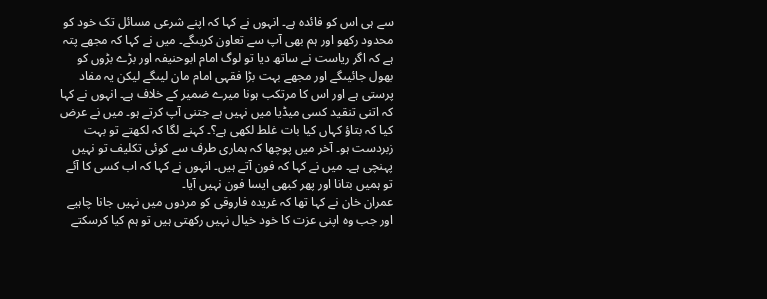سے ہی اس کو فائدہ ہے۔ انہوں نے کہا کہ اپنے شرعی مسائل تک خود کو محدود رکھو اور ہم بھی آپ سے تعاون کریںگے۔ میں نے کہا کہ مجھے پتہ ہے کہ اگر ریاست نے ساتھ دیا تو لوگ امام ابوحنیفہ اور بڑے بڑوں کو بھول جائیںگے اور مجھے بہت بڑا فقہی امام مان لیںگے لیکن یہ مفاد پرستی ہے اور اس کا مرتکب ہونا میرے ضمیر کے خلاف ہے۔ انہوں نے کہا کہ اتنی تنقید کسی میڈیا میں نہیں ہے جتنی آپ کرتے ہو۔ میں نے عرض کیا کہ بتاؤ کہاں کیا بات غلط لکھی ہے؟۔ کہنے لگا کہ لکھتے تو بہت زبردست ہو۔ آخر میں پوچھا کہ ہماری طرف سے کوئی تکلیف تو نہیں پہنچی ہے۔ میں نے کہا کہ فون آتے ہیں۔ انہوں نے کہا کہ اب کسی کا آئے تو ہمیں بتانا اور پھر کبھی ایسا فون نہیں آیا۔
عمران خان نے کہا تھا کہ غریدہ فاروقی کو مردوں میں نہیں جانا چاہیے اور جب وہ اپنی عزت کا خود خیال نہیں رکھتی ہیں تو ہم کیا کرسکتے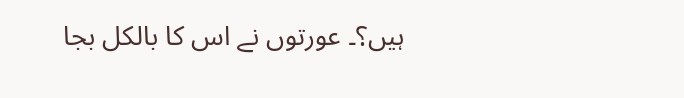ہیں؟۔ عورتوں نے اس کا بالکل بجا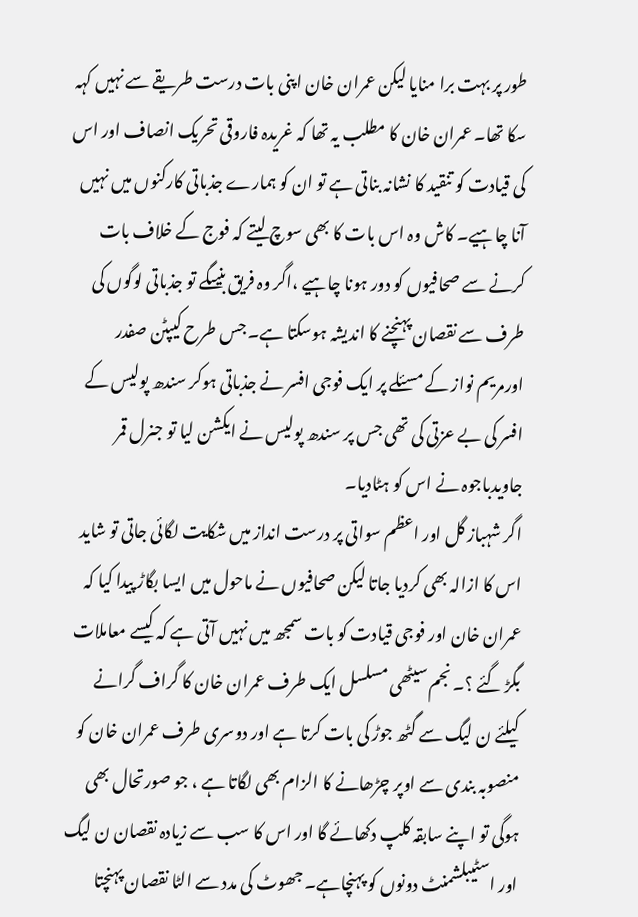طور پر بہت برا منایا لیکن عمران خان اپنی بات درست طریقے سے نہیں کہہ سکا تھا۔ عمران خان کا مطلب یہ تھا کہ غریدہ فاروقی تحریک انصاف اور اس کی قیادت کو تنقید کا نشانہ بناتی ہے تو ان کو ہمارے جذباتی کارکنوں میں نہیں آنا چاہیے۔ کاش وہ اس بات کا بھی سوچ لیتے کہ فوج کے خلاف بات کرنے سے صحافیوں کو دور ہونا چاہیے ،اگر وہ فریق بنیںگے تو جذباتی لوگوں کی طرف سے نقصان پہنچنے کا اندیشہ ہوسکتا ہے۔ جس طرح کیپٹن صفدر اورمریم نواز کے مسئلے پر ایک فوجی افسر نے جذباتی ہوکر سندھ پولیس کے افسر کی بے عزتی کی تھی جس پر سندھ پولیس نے ایکشن لیا تو جنرل قمر جاویدباجوہ نے اس کو ہٹادیا۔
اگر شہباز گل اور اعظم سواتی پر درست انداز میں شکایت لگائی جاتی تو شاید اس کا ازالہ بھی کردیا جاتا لیکن صحافیوں نے ماحول میں ایسا بگاڑ پیدا کیا کہ عمران خان اور فوجی قیادت کو بات سمجھ میں نہیں آتی ہے کہ کیسے معاملات بگڑ گئے ؟۔ نجم سیٹھی مسلسل ایک طرف عمران خان کا گراف گرانے کیلئے ن لیگ سے گٹھ جوڑ کی بات کرتا ہے اور دوسری طرف عمران خان کو منصوبہ بندی سے اوپر چڑھانے کا الزام بھی لگاتا ہے ، جو صورتحال بھی ہوگی تو اپنے سابقہ کلپ دکھائے گا اور اس کا سب سے زیادہ نقصان ن لیگ اور اسٹیبلشمنٹ دونوں کو پہنچاہے۔ جھوٹ کی مدد سے الٹا نقصان پہنچتا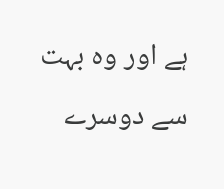ہے اور وہ بہت سے دوسرے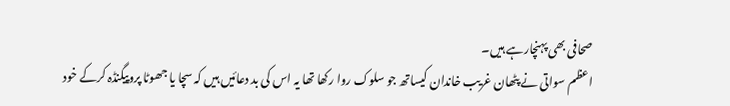صحافی بھی پہنچارہے ہیں۔
اعظم سواتی نے پٹھان غریب خاندان کیساتھ جو سلوک روا رکھا تھا یہ اس کی بد دعائیں ہیں کہ سچا یا جھوٹا پروپیگنڈہ کرکے خود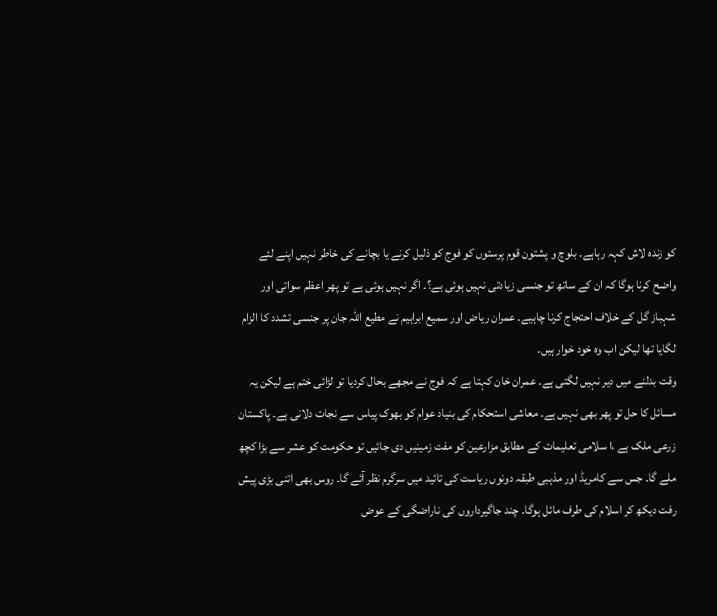کو زندہ لاش کہہ رہاہے۔ بلوچ و پشتون قوم پرستوں کو فوج کو ذلیل کرنے یا بچانے کی خاطر نہیں اپنے لئے واضح کرنا ہوگا کہ ان کے ساتھ تو جنسی زیادتی نہیں ہوئی ہے؟۔ اگر نہیں ہوئی ہے تو پھر اعظم سواتی اور شہباز گل کے خلاف احتجاج کرنا چاہیے۔ عمران ریاض اور سمیع ابراہیم نے مطیع اللہ جان پر جنسی تشدد کا الزام لگایا تھا لیکن اب وہ خود خوار ہیں۔
وقت بدلنے میں دیر نہیں لگتی ہے۔ عمران خان کہتا ہے کہ فوج نے مجھے بحال کردیا تو لڑائی ختم ہے لیکن یہ مسائل کا حل تو پھر بھی نہیں ہے۔ معاشی استحکام کی بنیاد عوام کو بھوک پیاس سے نجات دلانی ہے۔ پاکستان زرعی ملک ہے ،ا سلامی تعلیمات کے مطابق مزارعین کو مفت زمینیں دی جائیں تو حکومت کو عشر سے بڑا کچھ ملے گا۔ جس سے کامریڈ اور مذہبی طبقہ دونوں ریاست کی تائید میں سرگرم نظر آئے گا۔ روس بھی اتنی بڑی پیش رفت دیکھ کر اسلام کی طرف مائل ہوگا۔ چند جاگیرداروں کی ناراضگی کے عوض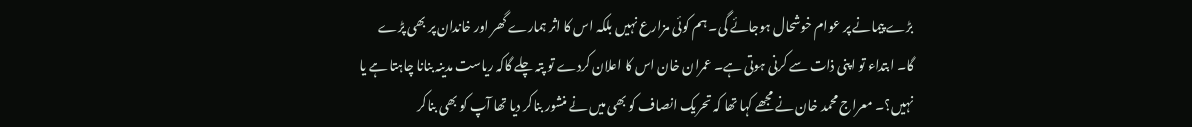بڑے پیمانے پر عوام خوشحال ہوجائے گی۔ ہم کوئی مزارع نہیں بلکہ اس کا اثر ہمارے گھر اور خاندان پر بھی پڑے گا۔ ابتداء تو اپنی ذات سے کرنی ہوتی ہے۔ عمران خان اس کا اعلان کردے تو پتہ چلے گاکہ ریاست مدینہ بنانا چاہتا ہے یا نہیں؟۔ معراج محمد خان نے مجھے کہا تھا کہ تحریک انصاف کو بھی میں نے منشور بناکر دیا تھا آپ کو بھی بناکر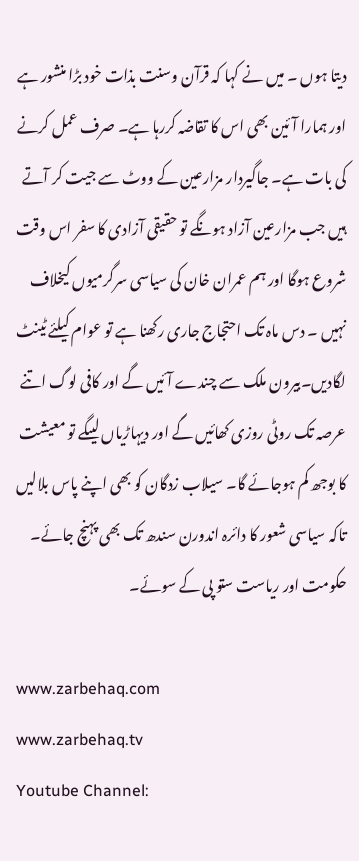دیتا ہوں ۔ میں نے کہا کہ قرآن وسنت بذات خود بڑا منشور ہے اور ہمارا آئین بھی اس کا تقاضہ کررہا ہے۔ صرف عمل کرنے کی بات ہے۔ جاگیردار مزارعین کے ووٹ سے جیت کر آتے ہیں جب مزارعین آزاد ہونگے تو حقیقی آزادی کا سفر اس وقت شروع ہوگا اور ہم عمران خان کی سیاسی سرگرمیوں کیخلاف نہیں ۔ دس ماہ تک احتجاج جاری رکھنا ہے تو عوام کیلئے ٹینٹ لگادیں۔بیرون ملک سے چندے آئیں گے اور کافی لوگ اتنے عرصہ تک روٹی روزی کھائیں گے اور دیہاڑیاں لیںگے تو معیشت کا بوجھ کم ہوجائے گا۔ سیلاب زدگان کو بھی اپنے پاس بلالیں تاکہ سیاسی شعور کا دائرہ اندورن سندھ تک بھی پہنچ جائے۔ حکومت اور ریاست ستو پی کے سوئے۔

www.zarbehaq.com
www.zarbehaq.tv
Youtube Channel: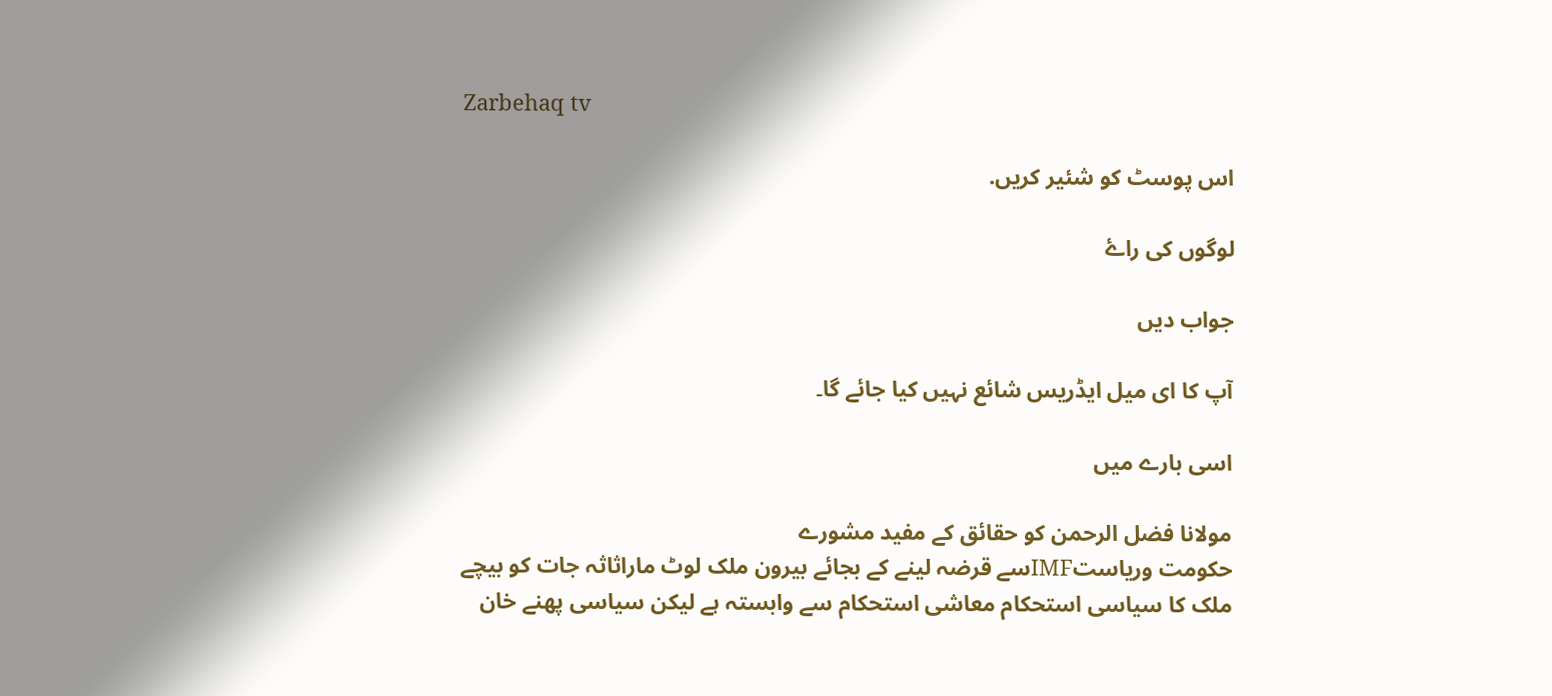Zarbehaq tv

اس پوسٹ کو شئیر کریں.

لوگوں کی راۓ

جواب دیں

آپ کا ای میل ایڈریس شائع نہیں کیا جائے گا۔

اسی بارے میں

مولانا فضل الرحمن کو حقائق کے مفید مشورے
حکومت وریاستIMFسے قرضہ لینے کے بجائے بیرون ملک لوٹ ماراثاثہ جات کو بیچے
ملک کا سیاسی استحکام معاشی استحکام سے وابستہ ہے لیکن سیاسی پھنے خان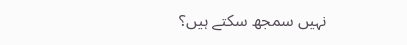نہیں سمجھ سکتے ہیں؟